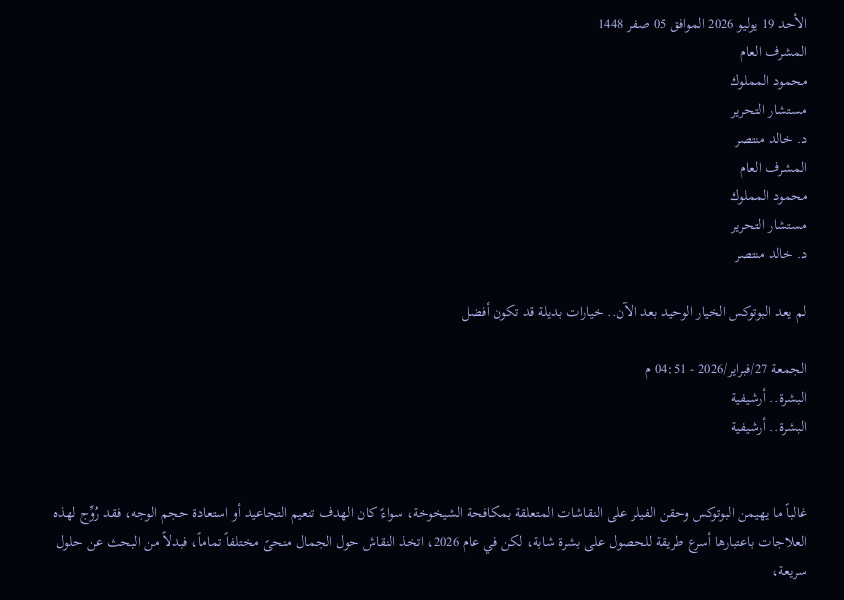الأحد 19 يوليو 2026 الموافق 05 صفر 1448
المشرف العام
محمود المملوك
مستشار التحرير
د. خالد منتصر
المشرف العام
محمود المملوك
مستشار التحرير
د. خالد منتصر

لم يعد البوتوكس الخيار الوحيد بعد الآن.. خيارات بديلة قد تكون أفضل

الجمعة 27/فبراير/2026 - 04:51 م
البشرة.. أرشيفية
البشرة.. أرشيفية


غالباً ما يهيمن البوتوكس وحقن الفيلر على النقاشات المتعلقة بمكافحة الشيخوخة، سواءً كان الهدف تنعيم التجاعيد أو استعادة حجم الوجه، فقد رُوِّج لهذه العلاجات باعتبارها أسرع طريقة للحصول على بشرة شابة، لكن في عام 2026، اتخذ النقاش حول الجمال منحىً مختلفاً تماماً، فبدلاً من البحث عن حلول سريعة،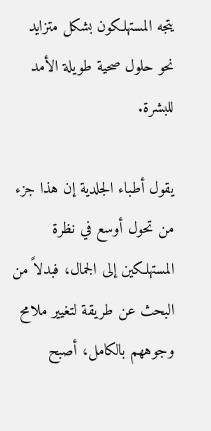يتجه المستهلكون بشكل متزايد نحو حلول صحية طويلة الأمد للبشرة.

يقول أطباء الجلدية إن هذا جزء من تحول أوسع في نظرة المستهلكين إلى الجمال، فبدلاً من البحث عن طريقة لتغيير ملامح وجوههم بالكامل، أصبح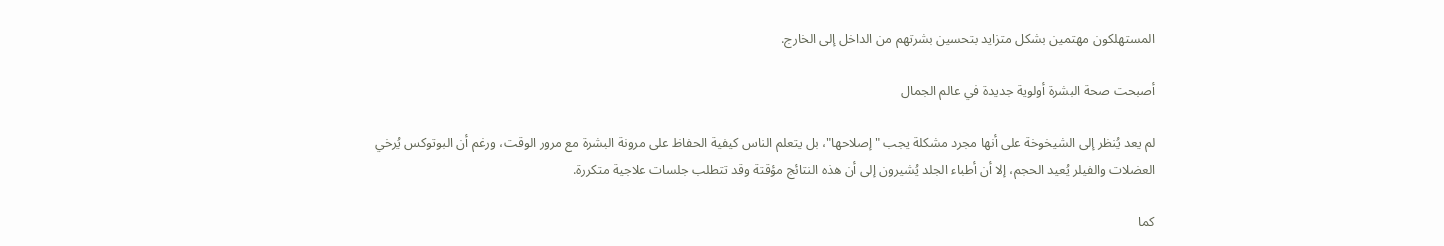المستهلكون مهتمين بشكل متزايد بتحسين بشرتهم من الداخل إلى الخارج.

أصبحت صحة البشرة أولوية جديدة في عالم الجمال

لم يعد يُنظر إلى الشيخوخة على أنها مجرد مشكلة يجب "إصلاحها"، بل يتعلم الناس كيفية الحفاظ على مرونة البشرة مع مرور الوقت، ورغم أن البوتوكس يُرخي العضلات والفيلر يُعيد الحجم، إلا أن أطباء الجلد يُشيرون إلى أن هذه النتائج مؤقتة وقد تتطلب جلسات علاجية متكررة.

كما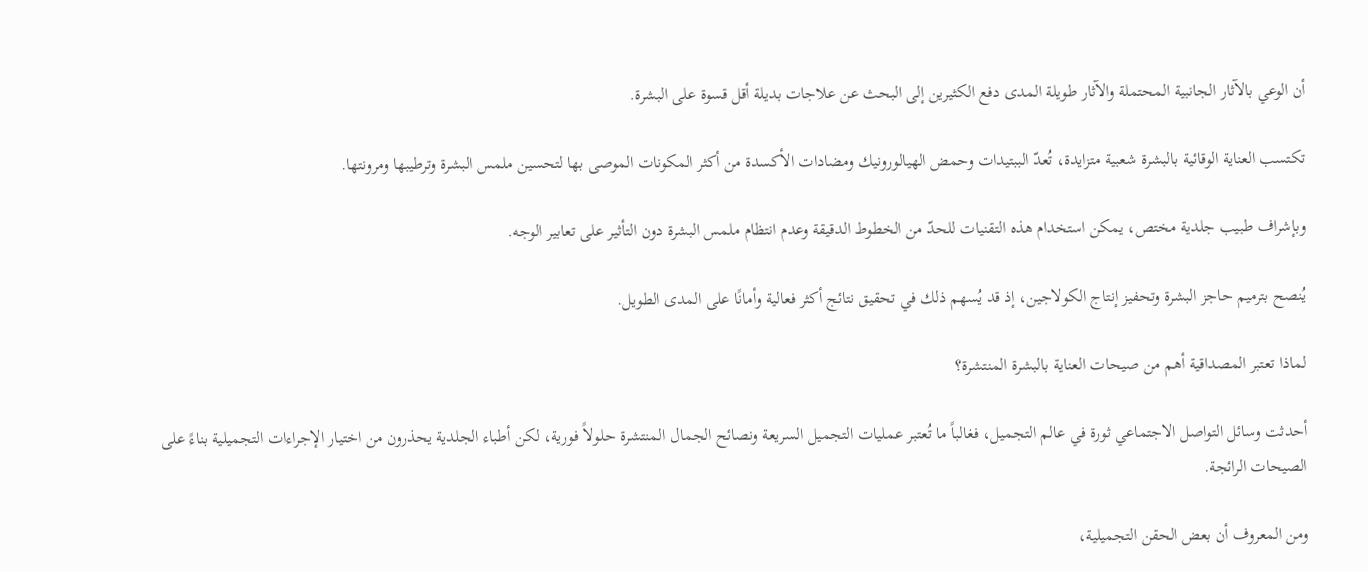أن الوعي بالآثار الجانبية المحتملة والآثار طويلة المدى دفع الكثيرين إلى البحث عن علاجات بديلة أقل قسوة على البشرة.

تكتسب العناية الوقائية بالبشرة شعبية متزايدة، تُعدّ الببتيدات وحمض الهيالورونيك ومضادات الأكسدة من أكثر المكونات الموصى بها لتحسين ملمس البشرة وترطيبها ومرونتها.

وبإشراف طبيب جلدية مختص، يمكن استخدام هذه التقنيات للحدّ من الخطوط الدقيقة وعدم انتظام ملمس البشرة دون التأثير على تعابير الوجه.

يُنصح بترميم حاجز البشرة وتحفيز إنتاج الكولاجين، إذ قد يُسهم ذلك في تحقيق نتائج أكثر فعالية وأمانًا على المدى الطويل.

لماذا تعتبر المصداقية أهم من صيحات العناية بالبشرة المنتشرة؟

أحدثت وسائل التواصل الاجتماعي ثورة في عالم التجميل، فغالباً ما تُعتبر عمليات التجميل السريعة ونصائح الجمال المنتشرة حلولاً فورية، لكن أطباء الجلدية يحذرون من اختيار الإجراءات التجميلية بناءً على الصيحات الرائجة.

ومن المعروف أن بعض الحقن التجميلية،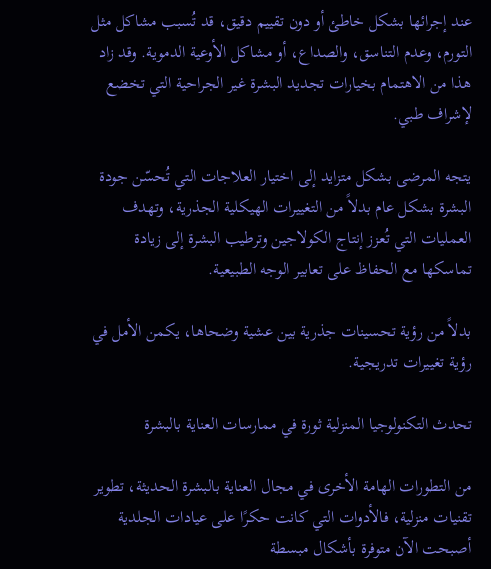عند إجرائها بشكل خاطئ أو دون تقييم دقيق، قد تُسبب مشاكل مثل التورم، وعدم التناسق، والصداع، أو مشاكل الأوعية الدموية. وقد زاد هذا من الاهتمام بخيارات تجديد البشرة غير الجراحية التي تخضع لإشراف طبي.

يتجه المرضى بشكل متزايد إلى اختيار العلاجات التي تُحسّن جودة البشرة بشكل عام بدلاً من التغييرات الهيكلية الجذرية، وتهدف العمليات التي تُعزز إنتاج الكولاجين وترطيب البشرة إلى زيادة تماسكها مع الحفاظ على تعابير الوجه الطبيعية.

بدلاً من رؤية تحسينات جذرية بين عشية وضحاها، يكمن الأمل في رؤية تغييرات تدريجية.

تحدث التكنولوجيا المنزلية ثورة في ممارسات العناية بالبشرة

من التطورات الهامة الأخرى في مجال العناية بالبشرة الحديثة، تطوير تقنيات منزلية، فالأدوات التي كانت حكرًا على عيادات الجلدية أصبحت الآن متوفرة بأشكال مبسطة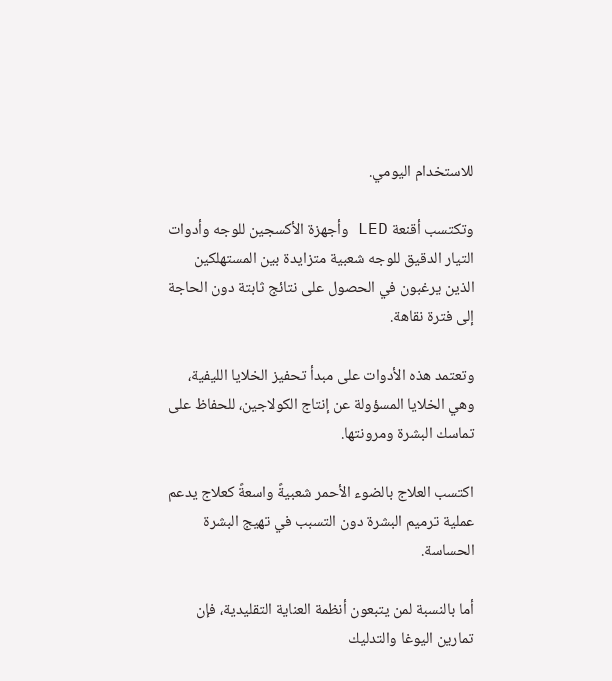للاستخدام اليومي.

وتكتسب أقنعة LED وأجهزة الأكسجين للوجه وأدوات التيار الدقيق للوجه شعبية متزايدة بين المستهلكين الذين يرغبون في الحصول على نتائج ثابتة دون الحاجة إلى فترة نقاهة.

وتعتمد هذه الأدوات على مبدأ تحفيز الخلايا الليفية، وهي الخلايا المسؤولة عن إنتاج الكولاجين، للحفاظ على تماسك البشرة ومرونتها.

اكتسب العلاج بالضوء الأحمر شعبيةً واسعةً كعلاج يدعم عملية ترميم البشرة دون التسبب في تهيج البشرة الحساسة.

أما بالنسبة لمن يتبعون أنظمة العناية التقليدية، فإن تمارين اليوغا والتدليك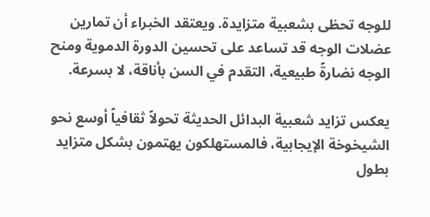للوجه تحظى بشعبية متزايدة. ويعتقد الخبراء أن تمارين عضلات الوجه قد تساعد على تحسين الدورة الدموية ومنح الوجه نضارةً طبيعية، التقدم في السن بأناقة، لا بسرعة.

يعكس تزايد شعبية البدائل الحديثة تحولاً ثقافياً أوسع نحو الشيخوخة الإيجابية، فالمستهلكون يهتمون بشكل متزايد بطول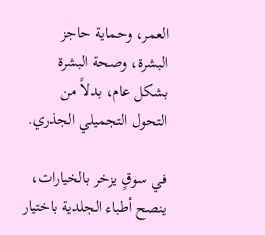العمر، وحماية حاجز البشرة، وصحة البشرة بشكل عام، بدلاً من التحول التجميلي الجذري.

في سوقٍ يزخر بالخيارات، ينصح أطباء الجلدية باختيار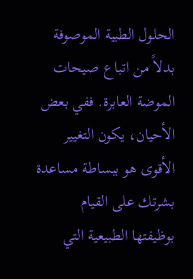الحلول الطبية الموصوفة بدلاً من اتباع صيحات الموضة العابرة. ففي بعض الأحيان، يكون التغيير الأقوى هو ببساطة مساعدة بشرتك على القيام بوظيفتها الطبيعية التي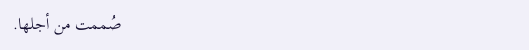صُممت من أجلها.